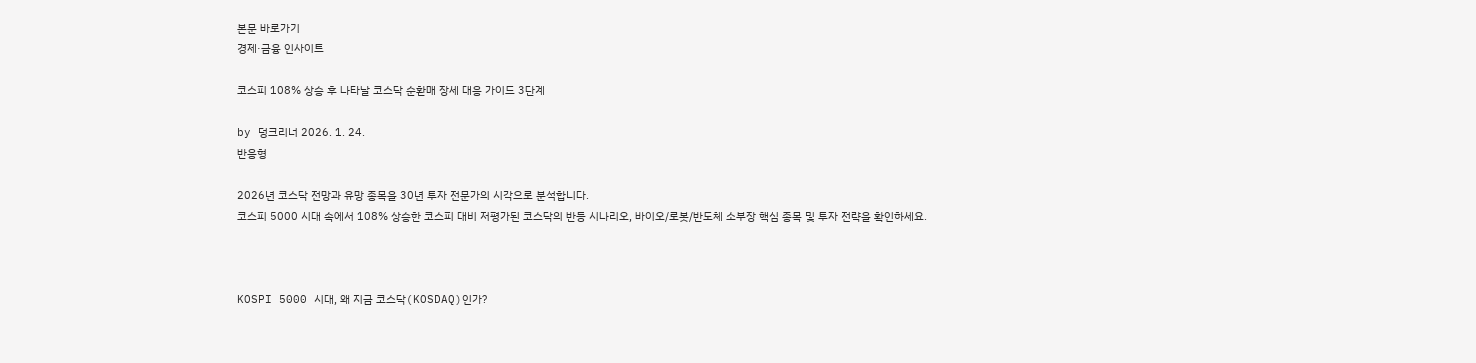본문 바로가기
경제·금융 인사이트

코스피 108% 상승 후 나타날 코스닥 순환매 장세 대응 가이드 3단계

by 덩크리너 2026. 1. 24.
반응형

2026년 코스닥 전망과 유망 종목을 30년 투자 전문가의 시각으로 분석합니다.
코스피 5000 시대 속에서 108% 상승한 코스피 대비 저평가된 코스닥의 반등 시나리오, 바이오/로봇/반도체 소부장 핵심 종목 및 투자 전략을 확인하세요.



KOSPI 5000 시대, 왜 지금 코스닥(KOSDAQ)인가?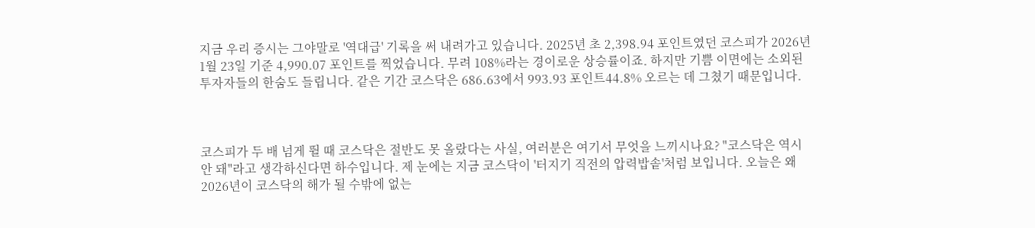지금 우리 증시는 그야말로 '역대급' 기록을 써 내려가고 있습니다. 2025년 초 2,398.94 포인트였던 코스피가 2026년 1월 23일 기준 4,990.07 포인트를 찍었습니다. 무려 108%라는 경이로운 상승률이죠. 하지만 기쁨 이면에는 소외된 투자자들의 한숨도 들립니다. 같은 기간 코스닥은 686.63에서 993.93 포인트44.8% 오르는 데 그쳤기 때문입니다.



코스피가 두 배 넘게 뛸 때 코스닥은 절반도 못 올랐다는 사실, 여러분은 여기서 무엇을 느끼시나요? "코스닥은 역시 안 돼"라고 생각하신다면 하수입니다. 제 눈에는 지금 코스닥이 '터지기 직전의 압력밥솥'처럼 보입니다. 오늘은 왜 2026년이 코스닥의 해가 될 수밖에 없는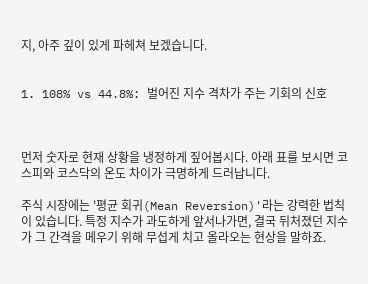지, 아주 깊이 있게 파헤쳐 보겠습니다.


1. 108% vs 44.8%: 벌어진 지수 격차가 주는 기회의 신호



먼저 숫자로 현재 상황을 냉정하게 짚어봅시다. 아래 표를 보시면 코스피와 코스닥의 온도 차이가 극명하게 드러납니다.

주식 시장에는 '평균 회귀(Mean Reversion)'라는 강력한 법칙이 있습니다. 특정 지수가 과도하게 앞서나가면, 결국 뒤처졌던 지수가 그 간격을 메우기 위해 무섭게 치고 올라오는 현상을 말하죠.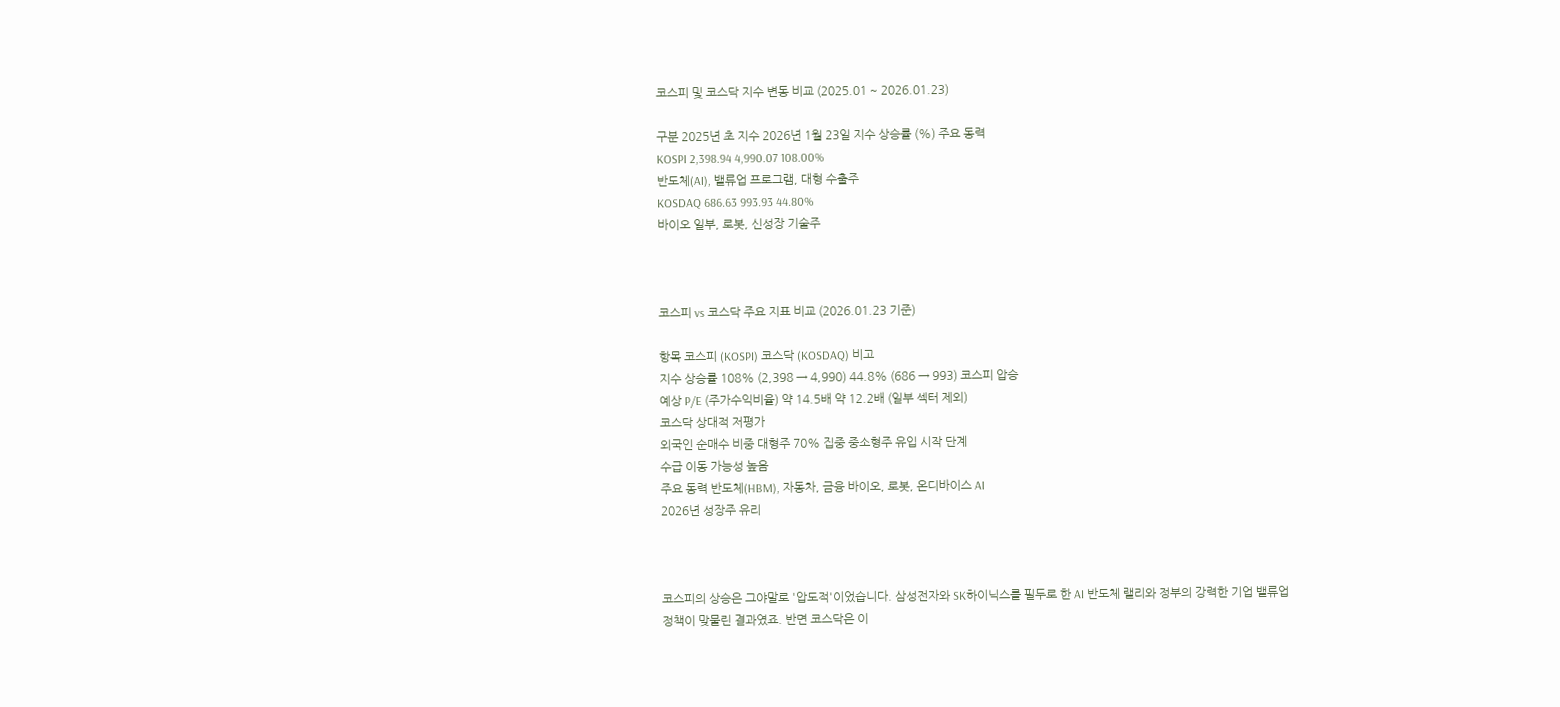코스피 및 코스닥 지수 변동 비교 (2025.01 ~ 2026.01.23)

구분 2025년 초 지수 2026년 1월 23일 지수 상승률 (%) 주요 동력
KOSPI 2,398.94 4,990.07 108.00%
반도체(AI), 밸류업 프로그램, 대형 수출주
KOSDAQ 686.63 993.93 44.80%
바이오 일부, 로봇, 신성장 기술주



코스피 vs 코스닥 주요 지표 비교 (2026.01.23 기준)

항목 코스피 (KOSPI) 코스닥 (KOSDAQ) 비고
지수 상승률 108% (2,398 → 4,990) 44.8% (686 → 993) 코스피 압승
예상 P/E (주가수익비율) 약 14.5배 약 12.2배 (일부 섹터 제외)
코스닥 상대적 저평가
외국인 순매수 비중 대형주 70% 집중 중소형주 유입 시작 단계
수급 이동 가능성 높음
주요 동력 반도체(HBM), 자동차, 금융 바이오, 로봇, 온디바이스 AI
2026년 성장주 유리



코스피의 상승은 그야말로 '압도적'이었습니다. 삼성전자와 SK하이닉스를 필두로 한 AI 반도체 랠리와 정부의 강력한 기업 밸류업 정책이 맞물린 결과였죠. 반면 코스닥은 이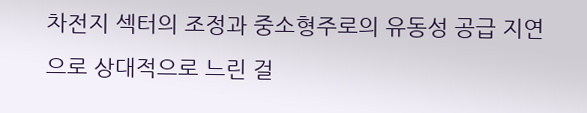차전지 섹터의 조정과 중소형주로의 유동성 공급 지연으로 상대적으로 느린 걸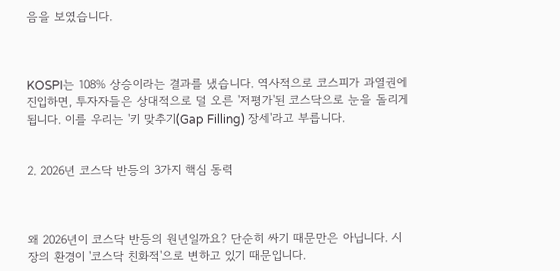음을 보였습니다.



KOSPI는 108% 상승이라는 결과를 냈습니다. 역사적으로 코스피가 과열권에 진입하면, 투자자들은 상대적으로 덜 오른 '저평가'된 코스닥으로 눈을 돌리게 됩니다. 이를 우리는 '키 맞추기(Gap Filling) 장세'라고 부릅니다.


2. 2026년 코스닥 반등의 3가지 핵심 동력



왜 2026년이 코스닥 반등의 원년일까요? 단순히 싸기 때문만은 아닙니다. 시장의 환경이 '코스닥 친화적'으로 변하고 있기 때문입니다.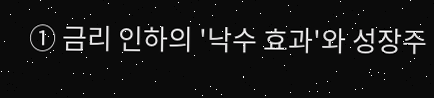① 금리 인하의 '낙수 효과'와 성장주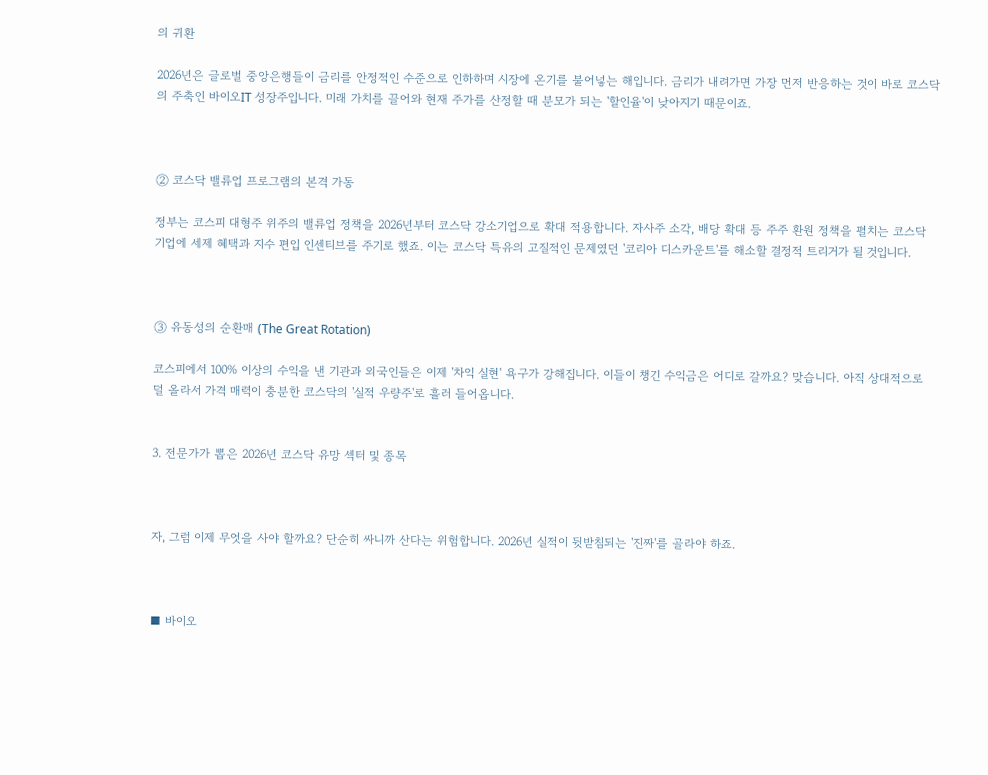의 귀환

2026년은 글로벌 중앙은행들이 금리를 안정적인 수준으로 인하하며 시장에 온기를 불어넣는 해입니다. 금리가 내려가면 가장 먼저 반응하는 것이 바로 코스닥의 주축인 바이오IT 성장주입니다. 미래 가치를 끌어와 현재 주가를 산정할 때 분모가 되는 '할인율'이 낮아지기 때문이죠.



② 코스닥 밸류업 프로그램의 본격 가동

정부는 코스피 대형주 위주의 밸류업 정책을 2026년부터 코스닥 강소기업으로 확대 적용합니다. 자사주 소각, 배당 확대 등 주주 환원 정책을 펼치는 코스닥 기업에 세제 혜택과 지수 편입 인센티브를 주기로 했죠. 이는 코스닥 특유의 고질적인 문제였던 '코리아 디스카운트'를 해소할 결정적 트리거가 될 것입니다.



③ 유동성의 순환매 (The Great Rotation)

코스피에서 100% 이상의 수익을 낸 기관과 외국인들은 이제 '차익 실현' 욕구가 강해집니다. 이들이 챙긴 수익금은 어디로 갈까요? 맞습니다. 아직 상대적으로 덜 올라서 가격 매력이 충분한 코스닥의 '실적 우량주'로 흘러 들어옵니다.


3. 전문가가 뽑은 2026년 코스닥 유망 섹터 및 종목



자, 그럼 이제 무엇을 사야 할까요? 단순히 싸니까 산다는 위험합니다. 2026년 실적이 뒷받침되는 '진짜'를 골라야 하죠.



■ 바이오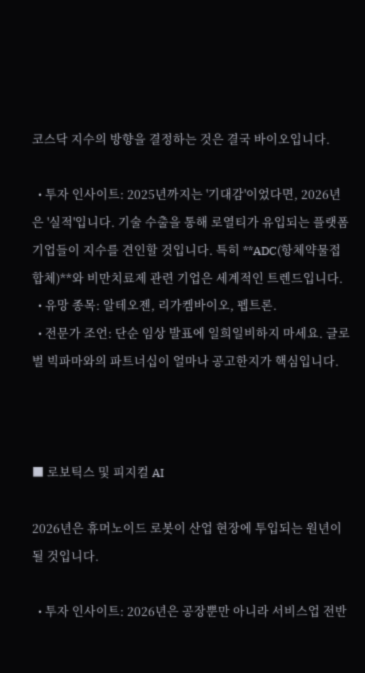코스닥 지수의 방향을 결정하는 것은 결국 바이오입니다.

  • 투자 인사이트: 2025년까지는 '기대감'이었다면, 2026년은 '실적'입니다. 기술 수출을 통해 로열티가 유입되는 플랫폼 기업들이 지수를 견인할 것입니다. 특히 **ADC(항체약물접합체)**와 비만치료제 관련 기업은 세계적인 트렌드입니다.
  • 유망 종목: 알테오젠, 리가켐바이오, 펩트론.
  • 전문가 조언: 단순 임상 발표에 일희일비하지 마세요. 글로벌 빅파마와의 파트너십이 얼마나 공고한지가 핵심입니다.



■ 로보틱스 및 피지컬 AI

2026년은 휴머노이드 로봇이 산업 현장에 투입되는 원년이 될 것입니다.

  • 투자 인사이트: 2026년은 공장뿐만 아니라 서비스업 전반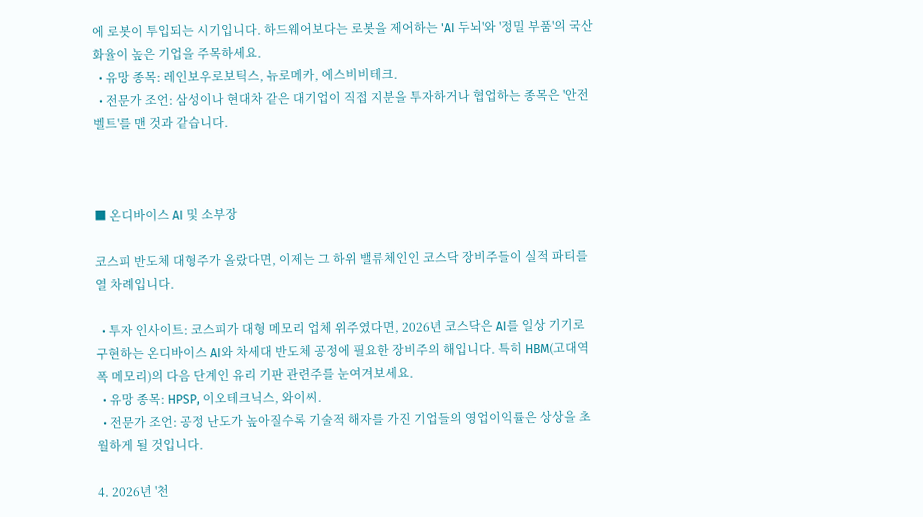에 로봇이 투입되는 시기입니다. 하드웨어보다는 로봇을 제어하는 'AI 두뇌'와 '정밀 부품'의 국산화율이 높은 기업을 주목하세요.
  • 유망 종목: 레인보우로보틱스, 뉴로메카, 에스비비테크.
  • 전문가 조언: 삼성이나 현대차 같은 대기업이 직접 지분을 투자하거나 협업하는 종목은 '안전벨트'를 맨 것과 같습니다.



■ 온디바이스 AI 및 소부장

코스피 반도체 대형주가 올랐다면, 이제는 그 하위 밸류체인인 코스닥 장비주들이 실적 파티를 열 차례입니다.

  • 투자 인사이트: 코스피가 대형 메모리 업체 위주였다면, 2026년 코스닥은 AI를 일상 기기로 구현하는 온디바이스 AI와 차세대 반도체 공정에 필요한 장비주의 해입니다. 특히 HBM(고대역폭 메모리)의 다음 단계인 유리 기판 관련주를 눈여겨보세요.
  • 유망 종목: HPSP, 이오테크닉스, 와이씨.
  • 전문가 조언: 공정 난도가 높아질수록 기술적 해자를 가진 기업들의 영업이익률은 상상을 초월하게 될 것입니다.

4. 2026년 '천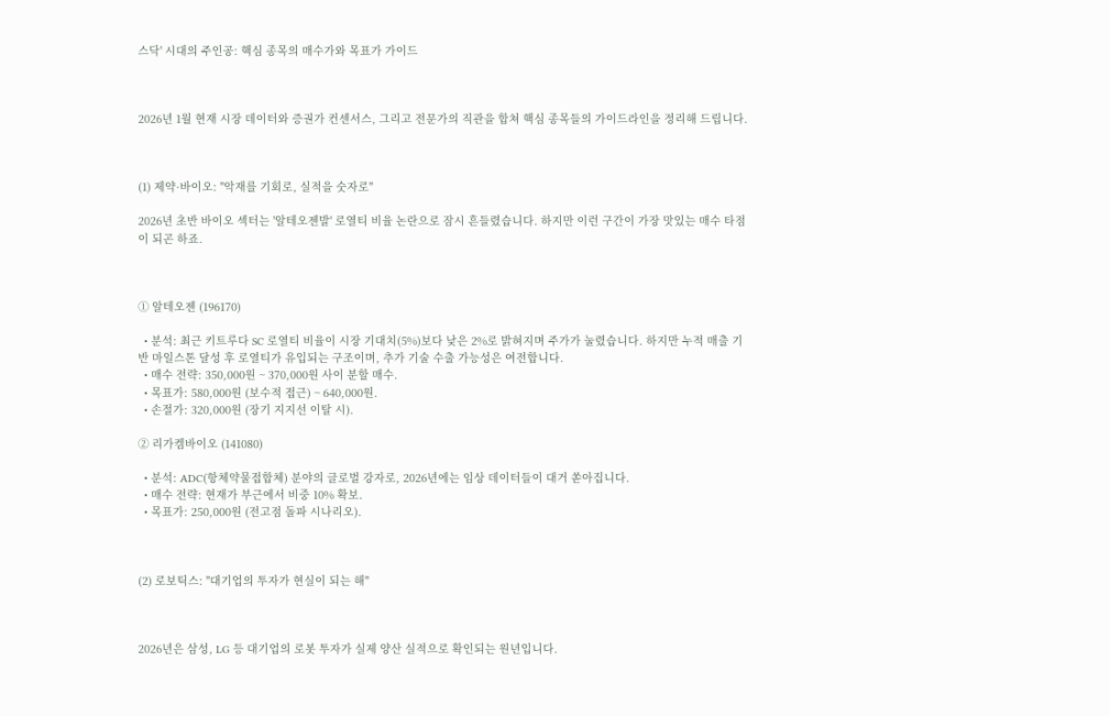스닥' 시대의 주인공: 핵심 종목의 매수가와 목표가 가이드



2026년 1월 현재 시장 데이터와 증권가 컨센서스, 그리고 전문가의 직관을 합쳐 핵심 종목들의 가이드라인을 정리해 드립니다.



(1) 제약·바이오: "악재를 기회로, 실적을 숫자로"

2026년 초반 바이오 섹터는 '알테오젠발' 로열티 비율 논란으로 잠시 흔들렸습니다. 하지만 이런 구간이 가장 맛있는 매수 타점이 되곤 하죠.



① 알테오젠 (196170)

  • 분석: 최근 키트루다 SC 로열티 비율이 시장 기대치(5%)보다 낮은 2%로 밝혀지며 주가가 눌렸습니다. 하지만 누적 매출 기반 마일스톤 달성 후 로열티가 유입되는 구조이며, 추가 기술 수출 가능성은 여전합니다.
  • 매수 전략: 350,000원 ~ 370,000원 사이 분할 매수.
  • 목표가: 580,000원 (보수적 접근) ~ 640,000원.
  • 손절가: 320,000원 (장기 지지선 이탈 시).

② 리가켐바이오 (141080)

  • 분석: ADC(항체약물접합체) 분야의 글로벌 강자로, 2026년에는 임상 데이터들이 대거 쏟아집니다.
  • 매수 전략: 현재가 부근에서 비중 10% 확보.
  • 목표가: 250,000원 (전고점 돌파 시나리오).



(2) 로보틱스: "대기업의 투자가 현실이 되는 해"



2026년은 삼성, LG 등 대기업의 로봇 투자가 실제 양산 실적으로 확인되는 원년입니다.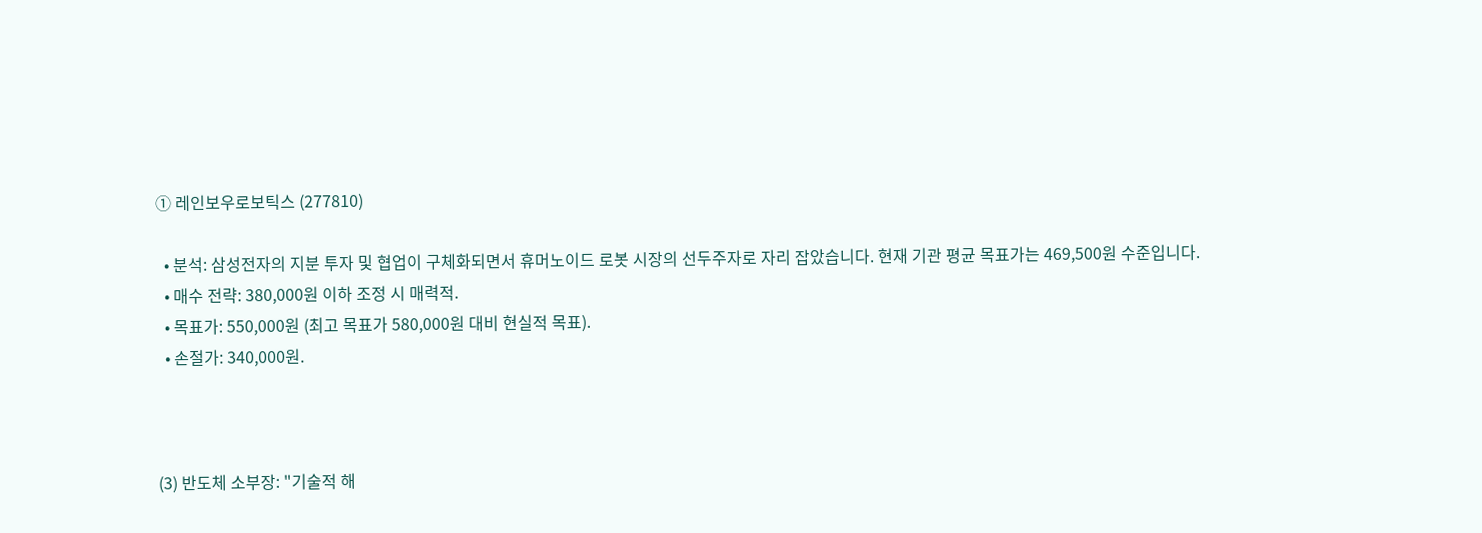① 레인보우로보틱스 (277810)

  • 분석: 삼성전자의 지분 투자 및 협업이 구체화되면서 휴머노이드 로봇 시장의 선두주자로 자리 잡았습니다. 현재 기관 평균 목표가는 469,500원 수준입니다.
  • 매수 전략: 380,000원 이하 조정 시 매력적.
  • 목표가: 550,000원 (최고 목표가 580,000원 대비 현실적 목표).
  • 손절가: 340,000원.



(3) 반도체 소부장: "기술적 해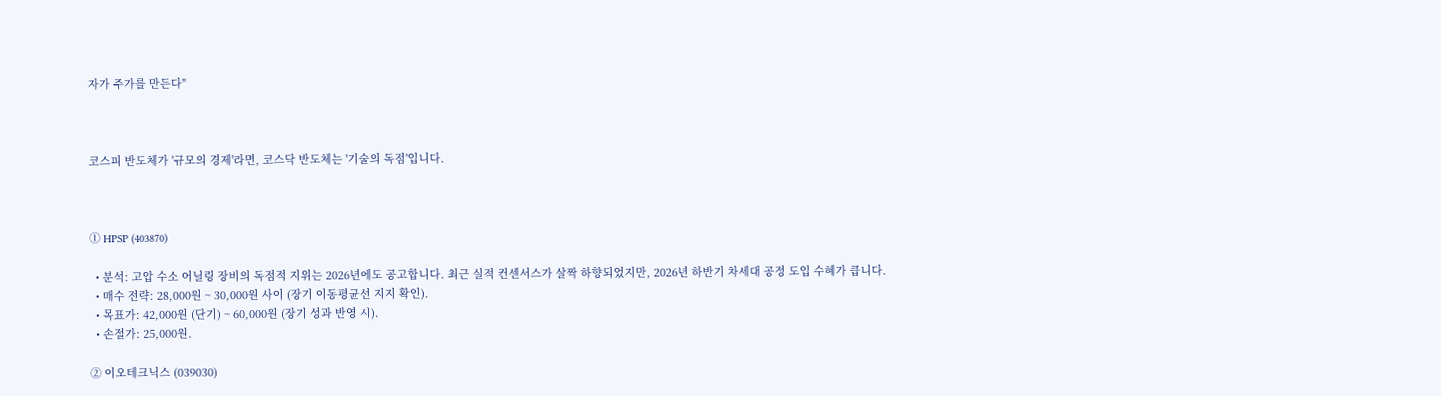자가 주가를 만든다"



코스피 반도체가 '규모의 경제'라면, 코스닥 반도체는 '기술의 독점'입니다.



① HPSP (403870)

  • 분석: 고압 수소 어닐링 장비의 독점적 지위는 2026년에도 공고합니다. 최근 실적 컨센서스가 살짝 하향되었지만, 2026년 하반기 차세대 공정 도입 수혜가 큽니다.
  • 매수 전략: 28,000원 ~ 30,000원 사이 (장기 이동평균선 지지 확인).
  • 목표가: 42,000원 (단기) ~ 60,000원 (장기 성과 반영 시).
  • 손절가: 25,000원.

② 이오테크닉스 (039030)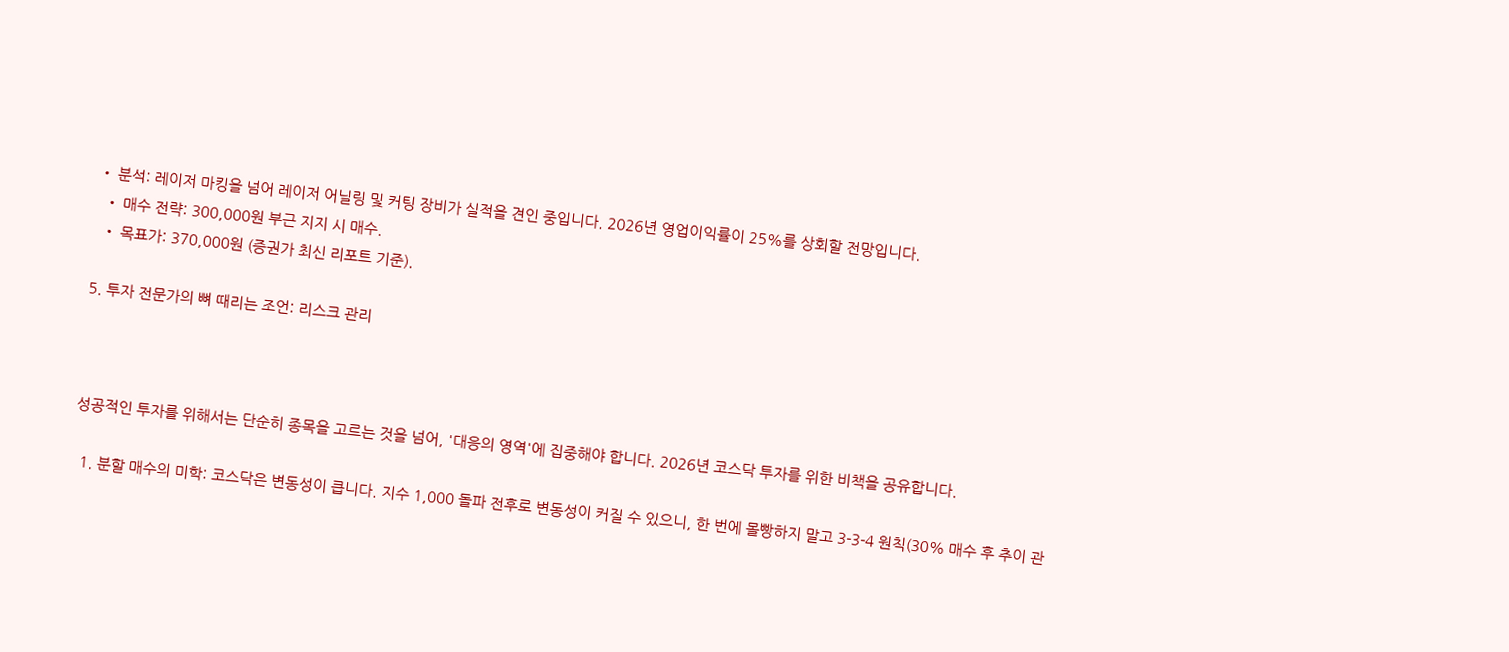• 분석: 레이저 마킹을 넘어 레이저 어닐링 및 커팅 장비가 실적을 견인 중입니다. 2026년 영업이익률이 25%를 상회할 전망입니다.
  • 매수 전략: 300,000원 부근 지지 시 매수.
  • 목표가: 370,000원 (증권가 최신 리포트 기준).

5. 투자 전문가의 뼈 때리는 조언: 리스크 관리



성공적인 투자를 위해서는 단순히 종목을 고르는 것을 넘어, '대응의 영역'에 집중해야 합니다. 2026년 코스닥 투자를 위한 비책을 공유합니다.

  1. 분할 매수의 미학: 코스닥은 변동성이 큽니다. 지수 1,000 돌파 전후로 변동성이 커질 수 있으니, 한 번에 몰빵하지 말고 3-3-4 원칙(30% 매수 후 추이 관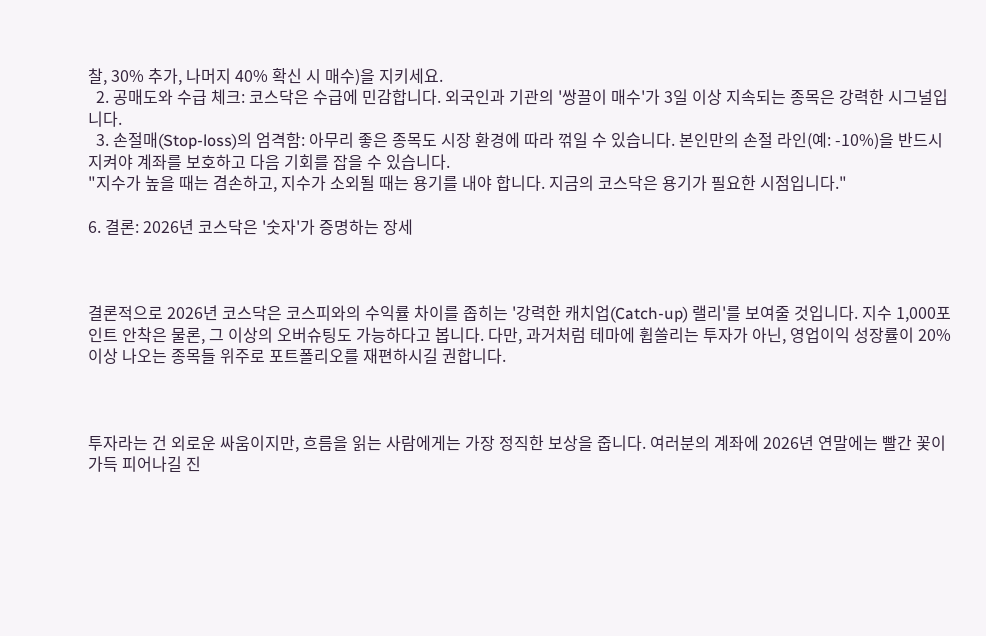찰, 30% 추가, 나머지 40% 확신 시 매수)을 지키세요.
  2. 공매도와 수급 체크: 코스닥은 수급에 민감합니다. 외국인과 기관의 '쌍끌이 매수'가 3일 이상 지속되는 종목은 강력한 시그널입니다.
  3. 손절매(Stop-loss)의 엄격함: 아무리 좋은 종목도 시장 환경에 따라 꺾일 수 있습니다. 본인만의 손절 라인(예: -10%)을 반드시 지켜야 계좌를 보호하고 다음 기회를 잡을 수 있습니다.
"지수가 높을 때는 겸손하고, 지수가 소외될 때는 용기를 내야 합니다. 지금의 코스닥은 용기가 필요한 시점입니다."

6. 결론: 2026년 코스닥은 '숫자'가 증명하는 장세



결론적으로 2026년 코스닥은 코스피와의 수익률 차이를 좁히는 '강력한 캐치업(Catch-up) 랠리'를 보여줄 것입니다. 지수 1,000포인트 안착은 물론, 그 이상의 오버슈팅도 가능하다고 봅니다. 다만, 과거처럼 테마에 휩쓸리는 투자가 아닌, 영업이익 성장률이 20% 이상 나오는 종목들 위주로 포트폴리오를 재편하시길 권합니다.



투자라는 건 외로운 싸움이지만, 흐름을 읽는 사람에게는 가장 정직한 보상을 줍니다. 여러분의 계좌에 2026년 연말에는 빨간 꽃이 가득 피어나길 진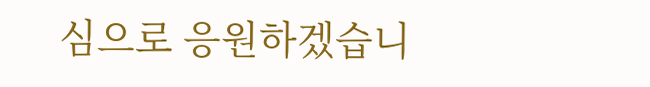심으로 응원하겠습니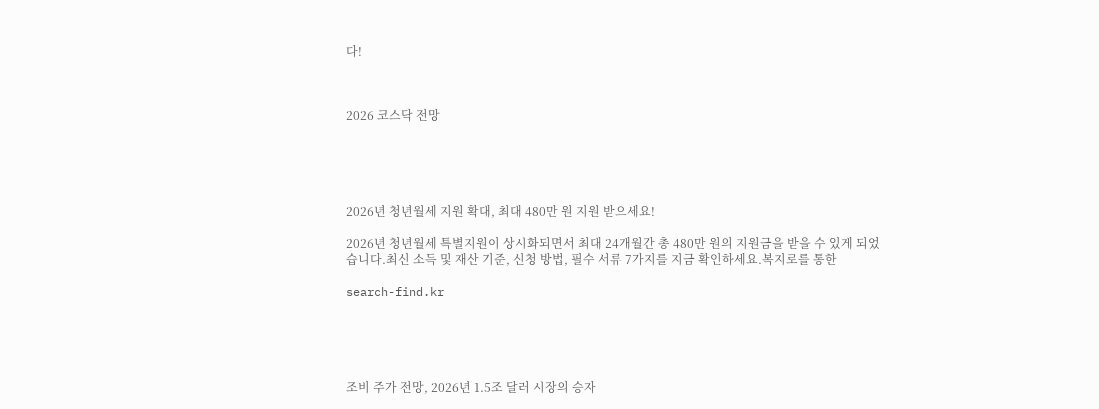다!



2026 코스닥 전망





2026년 청년월세 지원 확대, 최대 480만 원 지원 받으세요!

2026년 청년월세 특별지원이 상시화되면서 최대 24개월간 총 480만 원의 지원금을 받을 수 있게 되었습니다.최신 소득 및 재산 기준, 신청 방법, 필수 서류 7가지를 지금 확인하세요.복지로를 통한

search-find.kr





조비 주가 전망, 2026년 1.5조 달러 시장의 승자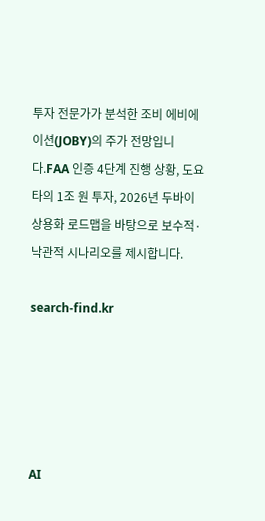투자 전문가가 분석한 조비 에비에이션(JOBY)의 주가 전망입니다.FAA 인증 4단계 진행 상황, 도요타의 1조 원 투자, 2026년 두바이 상용화 로드맵을 바탕으로 보수적·낙관적 시나리오를 제시합니다.

search-find.kr





AI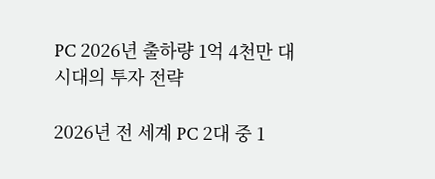PC 2026년 출하량 1억 4천만 대 시대의 투자 전략

2026년 전 세계 PC 2대 중 1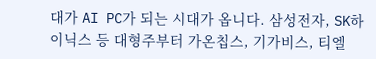대가 AI PC가 되는 시대가 옵니다. 삼성전자, SK하이닉스 등 대형주부터 가온칩스, 기가비스, 티엘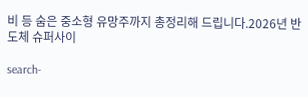비 등 숨은 중소형 유망주까지 총정리해 드립니다.2026년 반도체 슈퍼사이

search-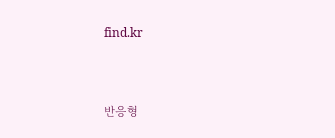find.kr



반응형